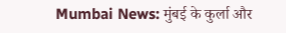Mumbai News: मुंबई के कुर्ला और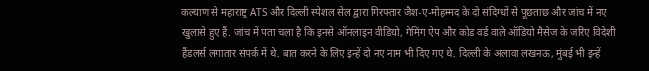कल्याण से महाराष्ट्र ATS और दिल्ली स्पेशल सेल द्वारा गिरफ्तार जैश-ए-मोहम्मद के दो संदिग्धों से पूछताछ और जांच में नए खुलासे हुए हैं. जांच में पता चला है कि इनसे ऑनलाइन वीडियो, गेमिंग ऐप और कोड वर्ड वाले ऑडियो मैसेज के जरिए विदेशी हैंडलर्स लगातार संपर्क में थे. बात करने के लिए इन्हें दो नए नाम भी दिए गए थे. दिल्ली के अलावा लखनऊ, मुंबई भी इन्हें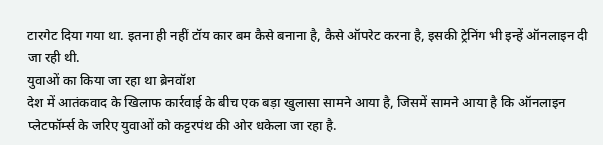टारगेट दिया गया था. इतना ही नहीं टॉय कार बम कैसे बनाना है, कैसे ऑपरेट करना है, इसकी ट्रेनिंग भी इन्हें ऑनलाइन दी जा रही थी.
युवाओं का किया जा रहा था ब्रेनवॉश
देश में आतंकवाद के खिलाफ कार्रवाई के बीच एक बड़ा खुलासा सामने आया है, जिसमें सामने आया है कि ऑनलाइन प्लेटफॉर्म्स के जरिए युवाओं को कट्टरपंथ की ओर धकेला जा रहा है.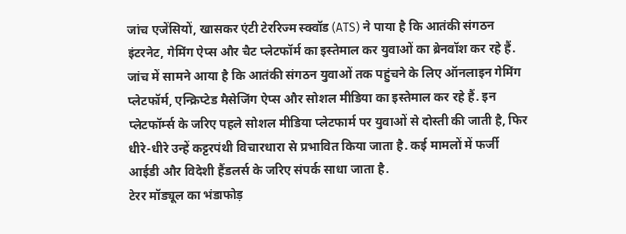जांच एजेंसियों, खासकर एंटी टेररिज्म स्क्वॉड (ATS) ने पाया है कि आतंकी संगठन इंटरनेट, गेमिंग ऐप्स और चैट प्लेटफॉर्म का इस्तेमाल कर युवाओं का ब्रेनवॉश कर रहे हैं.
जांच में सामने आया है कि आतंकी संगठन युवाओं तक पहुंचने के लिए ऑनलाइन गेमिंग प्लेटफॉर्म, एन्क्रिप्टेड मैसेजिंग ऐप्स और सोशल मीडिया का इस्तेमाल कर रहे हैं. इन प्लेटफॉर्म्स के जरिए पहले सोशल मीडिया प्लेटफार्म पर युवाओं से दोस्ती की जाती है, फिर धीरे-धीरे उन्हें कट्टरपंथी विचारधारा से प्रभावित किया जाता है. कई मामलों में फर्जी आईडी और विदेशी हैंडलर्स के जरिए संपर्क साधा जाता है.
टेरर मॉड्यूल का भंडाफोड़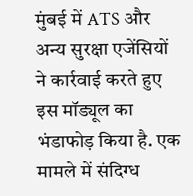मुंबई में ATS और अन्य सुरक्षा एजेंसियों ने कार्रवाई करते हुए इस मॉड्यूल का भंडाफोड़ किया है. एक मामले में संदिग्ध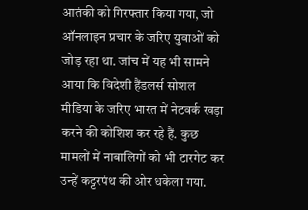आतंकी को गिरफ्तार किया गया, जो ऑनलाइन प्रचार के जरिए युवाओं को जोड़ रहा था. जांच में यह भी सामने आया कि विदेशी हैंडलर्स सोशल मीडिया के जरिए भारत में नेटवर्क खड़ा करने की कोशिश कर रहे हैं. कुछ मामलों में नाबालिगों को भी टारगेट कर उन्हें कट्टरपंथ की ओर धकेला गया.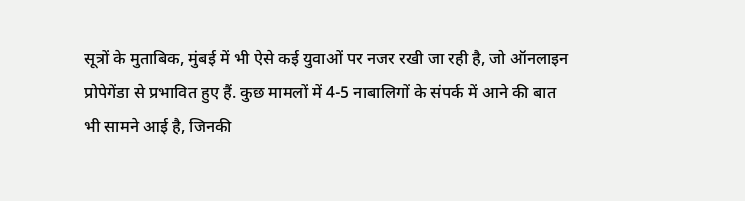सूत्रों के मुताबिक, मुंबई में भी ऐसे कई युवाओं पर नजर रखी जा रही है, जो ऑनलाइन प्रोपेगेंडा से प्रभावित हुए हैं. कुछ मामलों में 4-5 नाबालिगों के संपर्क में आने की बात भी सामने आई है, जिनकी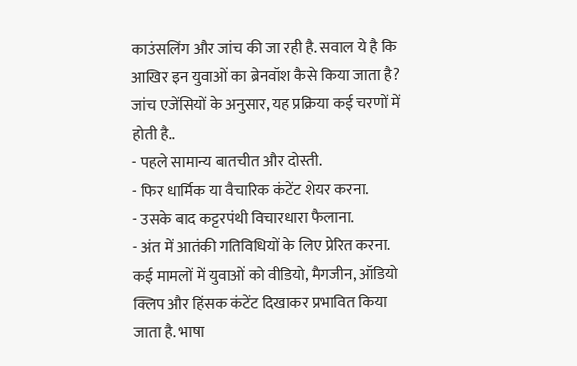काउंसलिंग और जांच की जा रही है. सवाल ये है कि आखिर इन युवाओं का ब्रेनवॉश कैसे किया जाता है? जांच एजेंसियों के अनुसार, यह प्रक्रिया कई चरणों में होती है..
- पहले सामान्य बातचीत और दोस्ती.
- फिर धार्मिक या वैचारिक कंटेंट शेयर करना.
- उसके बाद कट्टरपंथी विचारधारा फैलाना.
- अंत में आतंकी गतिविधियों के लिए प्रेरित करना.
कई मामलों में युवाओं को वीडियो, मैगजीन, ऑडियो क्लिप और हिंसक कंटेंट दिखाकर प्रभावित किया जाता है. भाषा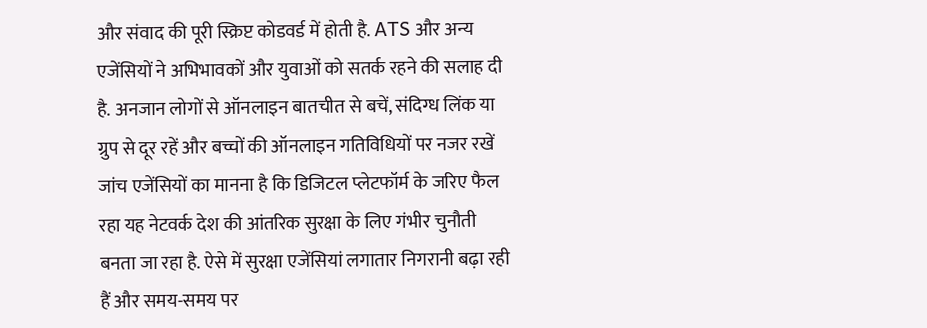और संवाद की पूरी स्क्रिप्ट कोडवर्ड में होती है. ATS और अन्य एजेंसियों ने अभिभावकों और युवाओं को सतर्क रहने की सलाह दी है. अनजान लोगों से ऑनलाइन बातचीत से बचें, संदिग्ध लिंक या ग्रुप से दूर रहें और बच्चों की ऑनलाइन गतिविधियों पर नजर रखें
जांच एजेंसियों का मानना है कि डिजिटल प्लेटफॉर्म के जरिए फैल रहा यह नेटवर्क देश की आंतरिक सुरक्षा के लिए गंभीर चुनौती बनता जा रहा है. ऐसे में सुरक्षा एजेंसियां लगातार निगरानी बढ़ा रही हैं और समय-समय पर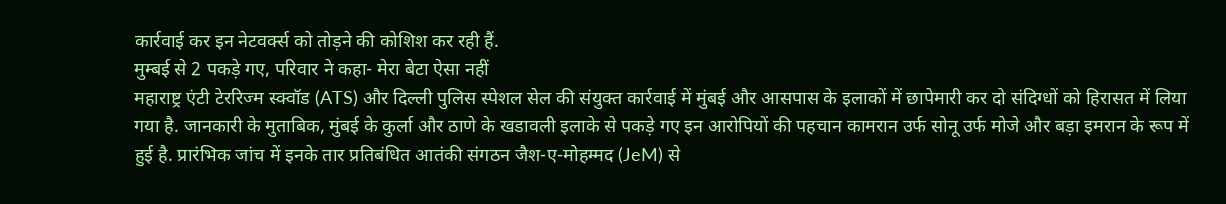कार्रवाई कर इन नेटवर्क्स को तोड़ने की कोशिश कर रही हैं.
मुम्बई से 2 पकड़े गए, परिवार ने कहा- मेरा बेटा ऐसा नहीं
महाराष्ट्र एंटी टेररिज्म स्क्वॉड (ATS) और दिल्ली पुलिस स्पेशल सेल की संयुक्त कार्रवाई में मुंबई और आसपास के इलाकों में छापेमारी कर दो संदिग्धों को हिरासत में लिया गया है. जानकारी के मुताबिक, मुंबई के कुर्ला और ठाणे के खडावली इलाके से पकड़े गए इन आरोपियों की पहचान कामरान उर्फ सोनू उर्फ मोजे और बड़ा इमरान के रूप में हुई है. प्रारंभिक जांच में इनके तार प्रतिबंधित आतंकी संगठन जैश-ए-मोहम्मद (JeM) से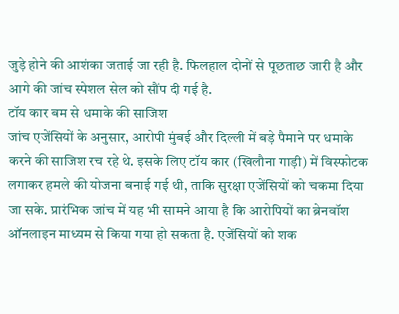जुड़े होने की आशंका जताई जा रही है. फिलहाल दोनों से पूछताछ जारी है और आगे की जांच स्पेशल सेल को सौंप दी गई है.
टॉय कार बम से धमाके की साजिश
जांच एजेंसियों के अनुसार, आरोपी मुंबई और दिल्ली में बड़े पैमाने पर धमाके करने की साजिश रच रहे थे. इसके लिए टॉय कार (खिलौना गाड़ी) में विस्फोटक लगाकर हमले की योजना बनाई गई थी, ताकि सुरक्षा एजेंसियों को चकमा दिया जा सके. प्रारंभिक जांच में यह भी सामने आया है कि आरोपियों का ब्रेनवॉश ऑनलाइन माध्यम से किया गया हो सकता है. एजेंसियों को शक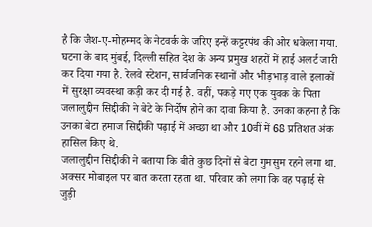है कि जैश-ए-मोहम्मद के नेटवर्क के जरिए इन्हें कट्टरपंथ की ओर धकेला गया.
घटना के बाद मुंबई, दिल्ली सहित देश के अन्य प्रमुख शहरों में हाई अलर्ट जारी कर दिया गया है. रेलवे स्टेशन, सार्वजनिक स्थानों और भीड़भाड़ वाले इलाकों में सुरक्षा व्यवस्था कड़ी कर दी गई है. वहीं, पकड़े गए एक युवक के पिता जलालुद्दीन सिद्दीकी ने बेटे के निर्दोष होने का दावा किया है. उनका कहना है कि उनका बेटा हमाज सिद्दीकी पढ़ाई में अच्छा था और 10वीं में 68 प्रतिशत अंक हासिल किए थे.
जलालुद्दीन सिद्दीकी ने बताया कि बीते कुछ दिनों से बेटा गुमसुम रहने लगा था. अक्सर मोबाइल पर बात करता रहता था. परिवार को लगा कि वह पढ़ाई से जुड़ी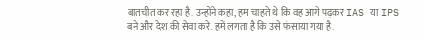बातचीत कर रहा है. उन्होंने कहा, हम चाहते थे कि वह आगे पढ़कर IAS या IPS बने और देश की सेवा करे. हमें लगता है कि उसे फंसाया गया है.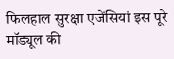फिलहाल सुरक्षा एजेंसियां इस पूरे मॉड्यूल की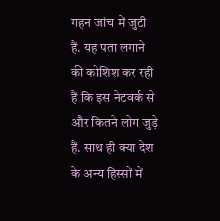गहन जांच में जुटी हैं. यह पता लगाने की कोशिश कर रही हैं कि इस नेटवर्क से और कितने लोग जुड़े हैं. साथ ही क्या देश के अन्य हिस्सों में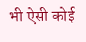भी ऐसी कोई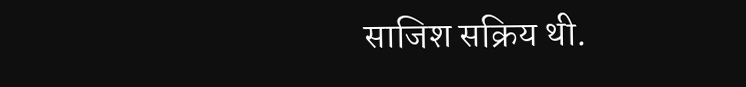साजिश सक्रिय थी.